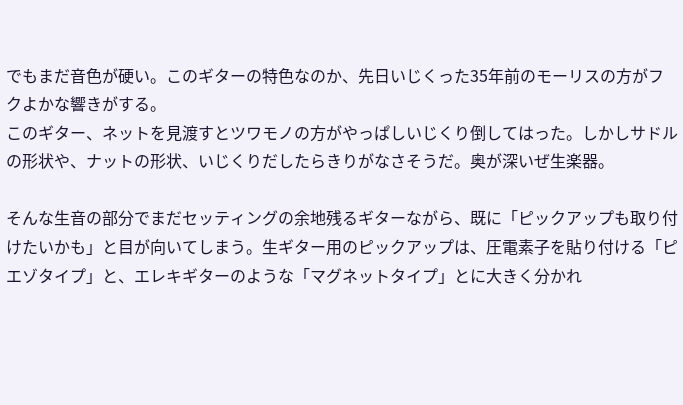でもまだ音色が硬い。このギターの特色なのか、先日いじくった35年前のモーリスの方がフクよかな響きがする。
このギター、ネットを見渡すとツワモノの方がやっぱしいじくり倒してはった。しかしサドルの形状や、ナットの形状、いじくりだしたらきりがなさそうだ。奥が深いぜ生楽器。

そんな生音の部分でまだセッティングの余地残るギターながら、既に「ピックアップも取り付けたいかも」と目が向いてしまう。生ギター用のピックアップは、圧電素子を貼り付ける「ピエゾタイプ」と、エレキギターのような「マグネットタイプ」とに大きく分かれ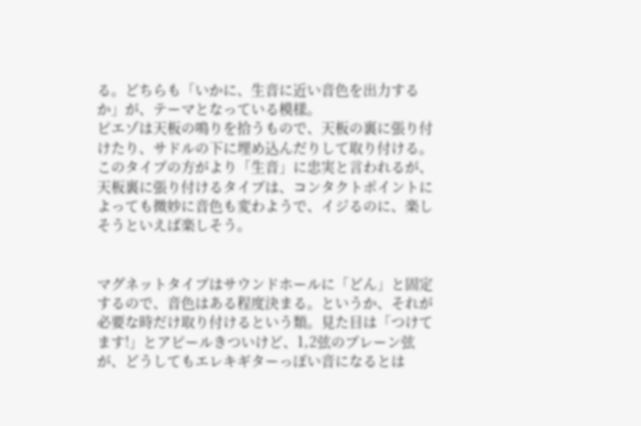る。どちらも「いかに、生音に近い音色を出力するか」が、テーマとなっている模様。
ピエゾは天板の鳴りを拾うもので、天板の裏に張り付けたり、サドルの下に埋め込んだりして取り付ける。このタイプの方がより「生音」に忠実と言われるが、天板裏に張り付けるタイプは、コンタクトポイントによっても微妙に音色も変わようで、イジるのに、楽しそうといえば楽しそう。


マグネットタイプはサウンドホールに「どん」と固定するので、音色はある程度決まる。というか、それが必要な時だけ取り付けるという類。見た目は「つけてます!」とアピールきついけど、1,2弦のプレーン弦が、どうしてもエレキギターっぽい音になるとは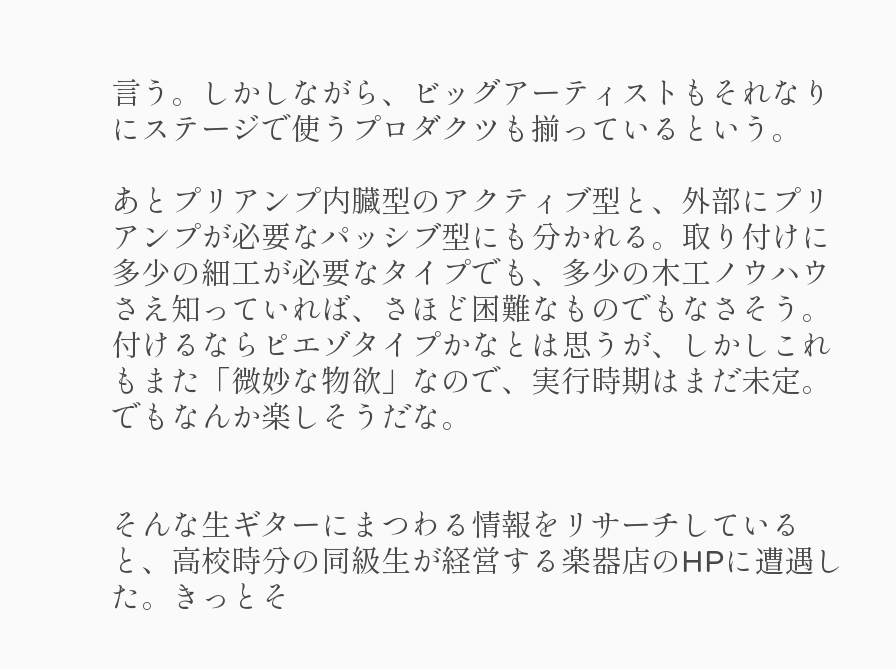言う。しかしながら、ビッグアーティストもそれなりにステージで使うプロダクツも揃っているという。

あとプリアンプ内臓型のアクティブ型と、外部にプリアンプが必要なパッシブ型にも分かれる。取り付けに多少の細工が必要なタイプでも、多少の木工ノウハウさえ知っていれば、さほど困難なものでもなさそう。付けるならピエゾタイプかなとは思うが、しかしこれもまた「微妙な物欲」なので、実行時期はまだ未定。でもなんか楽しそうだな。


そんな生ギターにまつわる情報をリサーチしていると、高校時分の同級生が経営する楽器店のHPに遭遇した。きっとそ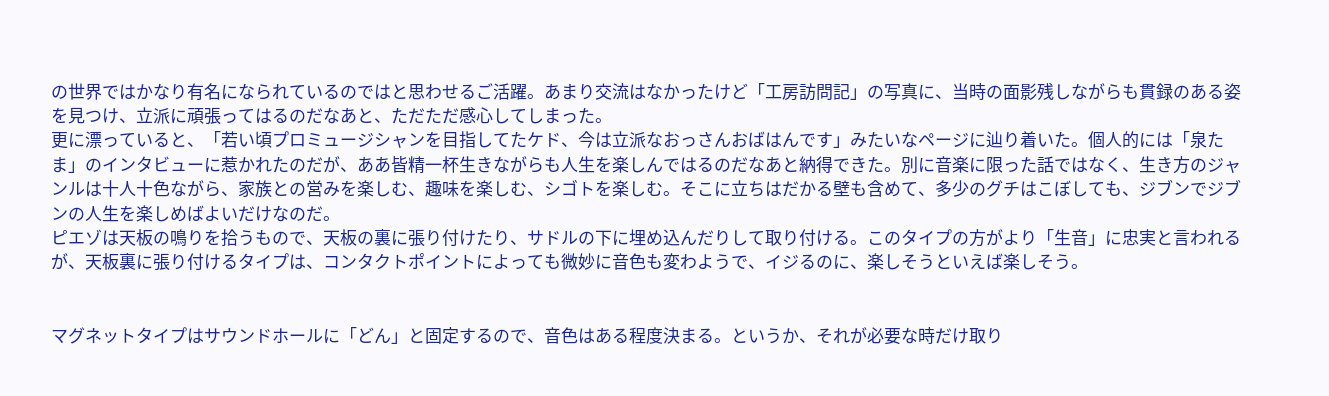の世界ではかなり有名になられているのではと思わせるご活躍。あまり交流はなかったけど「工房訪問記」の写真に、当時の面影残しながらも貫録のある姿を見つけ、立派に頑張ってはるのだなあと、ただただ感心してしまった。
更に漂っていると、「若い頃プロミュージシャンを目指してたケド、今は立派なおっさんおばはんです」みたいなページに辿り着いた。個人的には「泉たま」のインタビューに惹かれたのだが、ああ皆精一杯生きながらも人生を楽しんではるのだなあと納得できた。別に音楽に限った話ではなく、生き方のジャンルは十人十色ながら、家族との営みを楽しむ、趣味を楽しむ、シゴトを楽しむ。そこに立ちはだかる壁も含めて、多少のグチはこぼしても、ジブンでジブンの人生を楽しめばよいだけなのだ。
ピエゾは天板の鳴りを拾うもので、天板の裏に張り付けたり、サドルの下に埋め込んだりして取り付ける。このタイプの方がより「生音」に忠実と言われるが、天板裏に張り付けるタイプは、コンタクトポイントによっても微妙に音色も変わようで、イジるのに、楽しそうといえば楽しそう。


マグネットタイプはサウンドホールに「どん」と固定するので、音色はある程度決まる。というか、それが必要な時だけ取り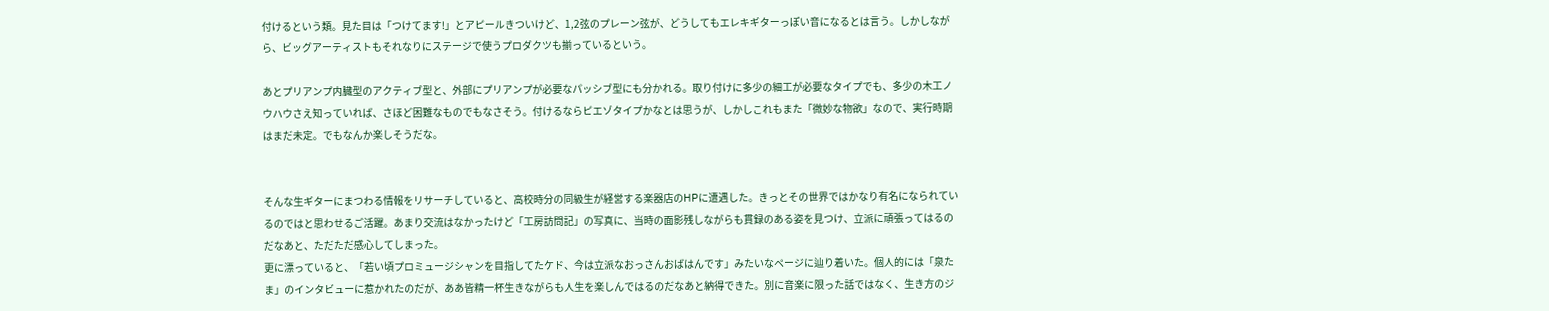付けるという類。見た目は「つけてます!」とアピールきついけど、1,2弦のプレーン弦が、どうしてもエレキギターっぽい音になるとは言う。しかしながら、ビッグアーティストもそれなりにステージで使うプロダクツも揃っているという。

あとプリアンプ内臓型のアクティブ型と、外部にプリアンプが必要なパッシブ型にも分かれる。取り付けに多少の細工が必要なタイプでも、多少の木工ノウハウさえ知っていれば、さほど困難なものでもなさそう。付けるならピエゾタイプかなとは思うが、しかしこれもまた「微妙な物欲」なので、実行時期はまだ未定。でもなんか楽しそうだな。


そんな生ギターにまつわる情報をリサーチしていると、高校時分の同級生が経営する楽器店のHPに遭遇した。きっとその世界ではかなり有名になられているのではと思わせるご活躍。あまり交流はなかったけど「工房訪問記」の写真に、当時の面影残しながらも貫録のある姿を見つけ、立派に頑張ってはるのだなあと、ただただ感心してしまった。
更に漂っていると、「若い頃プロミュージシャンを目指してたケド、今は立派なおっさんおばはんです」みたいなページに辿り着いた。個人的には「泉たま」のインタビューに惹かれたのだが、ああ皆精一杯生きながらも人生を楽しんではるのだなあと納得できた。別に音楽に限った話ではなく、生き方のジ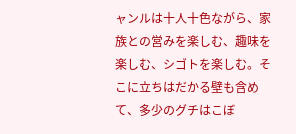ャンルは十人十色ながら、家族との営みを楽しむ、趣味を楽しむ、シゴトを楽しむ。そこに立ちはだかる壁も含めて、多少のグチはこぼ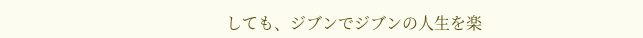しても、ジブンでジブンの人生を楽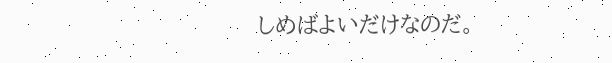しめばよいだけなのだ。